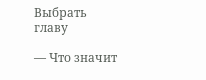Выбрать главу

— Что значит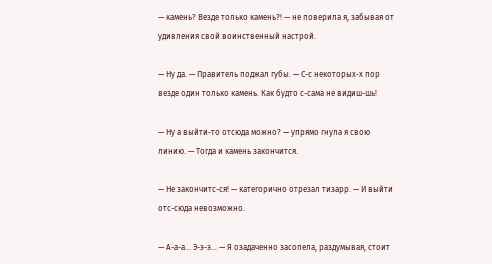— камень? Везде только камень?! — не поверила я, забывая от удивления свой воинственный настрой.

— Ну да. — Правитель поджал губы. — С-с некоторых-х пор везде один только камень. Как будто с-сама не видиш-шь!

— Ну а выйти-то отсюда можно? — упрямо гнула я свою линию. — Тогда и камень закончится.

— Не закончитс-ся! — категорично отрезал тизарр. — И выйти отс-сюда невозможно.

— А-а-а… Э-э-э… — Я озадаченно засопела, раздумывая, стоит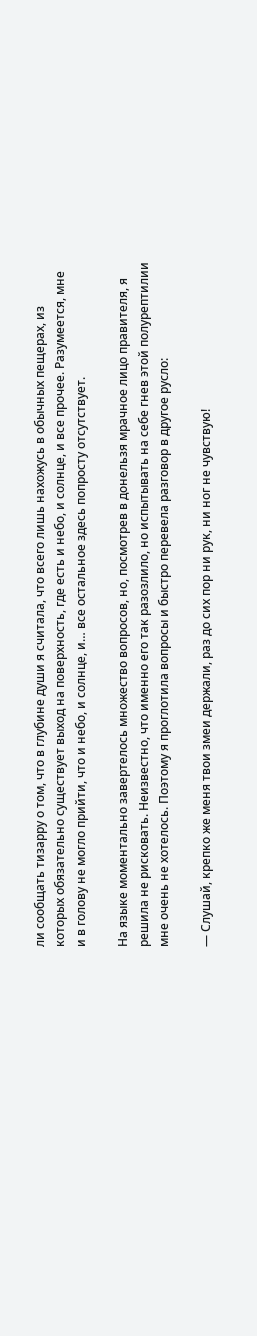ли сообщать тизарру о том, что в глубине души я считала, что всего лишь нахожусь в обычных пещерах, из которых обязательно существует выход на поверхность, где есть и небо, и солнце, и все прочее. Разумеется, мне и в голову не могло прийти, что и небо, и солнце, и… все остальное здесь попросту отсутствует.

На языке моментально завертелось множество вопросов, но, посмотрев в донельзя мрачное лицо правителя, я решила не рисковать. Неизвестно, что именно его так разозлило, но испытывать на себе гнев этой полурептилии мне очень не хотелось. Поэтому я проглотила вопросы и быстро перевела разговор в другое русло:

— Слушай, крепко же меня твои змеи держали, раз до сих пор ни рук, ни ног не чувствую!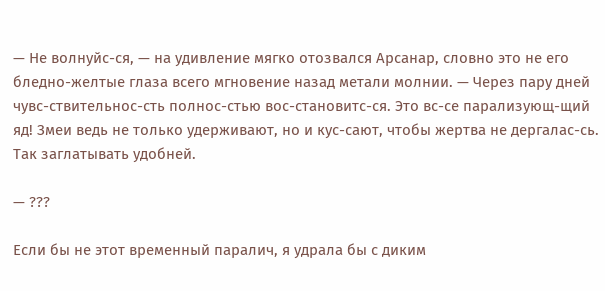— Не волнуйс-ся, — на удивление мягко отозвался Арсанар, словно это не его бледно-желтые глаза всего мгновение назад метали молнии. — Через пару дней чувс-ствительнос-сть полнос-стью вос-становитс-ся. Это вс-се парализующ-щий яд! Змеи ведь не только удерживают, но и кус-сают, чтобы жертва не дергалас-сь. Так заглатывать удобней.

— ???

Если бы не этот временный паралич, я удрала бы с диким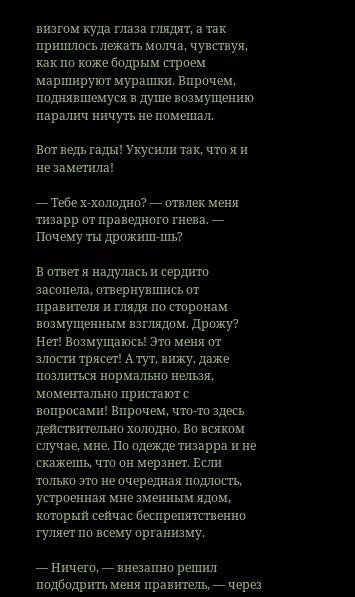визгом куда глаза глядят, а так пришлось лежать молча, чувствуя, как по коже бодрым строем маршируют мурашки. Впрочем, поднявшемуся в душе возмущению паралич ничуть не помешал.

Вот ведь гады! Укусили так, что я и не заметила!

— Тебе х-холодно? — отвлек меня тизарр от праведного гнева. — Почему ты дрожиш-шь?

В ответ я надулась и сердито засопела, отвернувшись от правителя и глядя по сторонам возмущенным взглядом. Дрожу? Нет! Возмущаюсь! Это меня от злости трясет! А тут, вижу, даже позлиться нормально нельзя, моментально пристают с вопросами! Впрочем, что-то здесь действительно холодно. Во всяком случае, мне. По одежде тизарра и не скажешь, что он мерзнет. Если только это не очередная подлость, устроенная мне змеиным ядом, который сейчас беспрепятственно гуляет по всему организму.

— Ничего, — внезапно решил подбодрить меня правитель, — через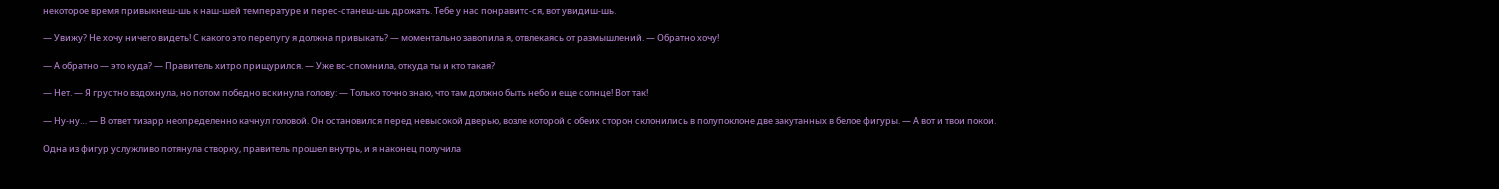некоторое время привыкнеш-шь к наш-шей температуре и перес-станеш-шь дрожать. Тебе у нас понравитс-ся, вот увидиш-шь.

— Увижу? Не хочу ничего видеть! С какого это перепугу я должна привыкать? — моментально завопила я, отвлекаясь от размышлений. — Обратно хочу!

— А обратно — это куда? — Правитель хитро прищурился. — Уже вс-спомнила, откуда ты и кто такая?

— Нет. — Я грустно вздохнула, но потом победно вскинула голову: — Только точно знаю, что там должно быть небо и еще солнце! Вот так!

— Ну-ну… — В ответ тизарр неопределенно качнул головой. Он остановился перед невысокой дверью, возле которой с обеих сторон склонились в полупоклоне две закутанных в белое фигуры. — А вот и твои покои.

Одна из фигур услужливо потянула створку, правитель прошел внутрь, и я наконец получила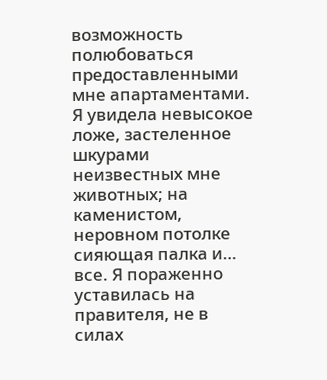возможность полюбоваться предоставленными мне апартаментами. Я увидела невысокое ложе, застеленное шкурами неизвестных мне животных; на каменистом, неровном потолке сияющая палка и… все. Я пораженно уставилась на правителя, не в силах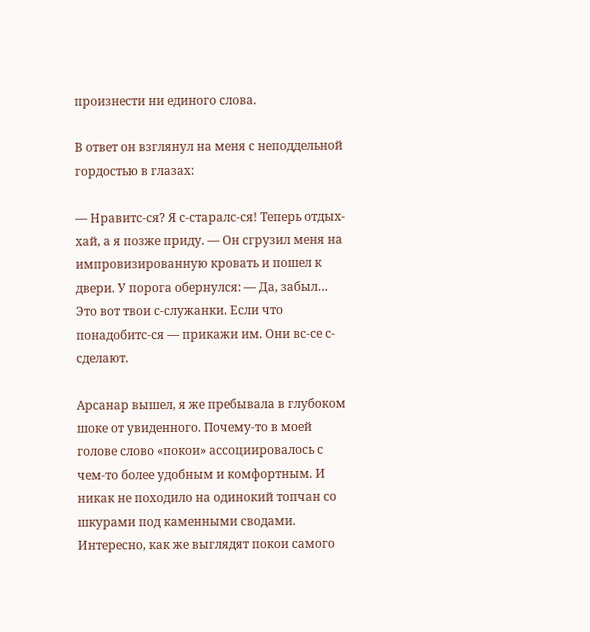произнести ни единого слова.

В ответ он взглянул на меня с неподдельной гордостью в глазах:

— Нравитс-ся? Я с-старалс-ся! Теперь отдых-хай, а я позже приду. — Он сгрузил меня на импровизированную кровать и пошел к двери. У порога обернулся: — Да, забыл… Это вот твои с-служанки. Если что понадобитс-ся — прикажи им. Они вс-се с-сделают.

Арсанар вышел, я же пребывала в глубоком шоке от увиденного. Почему-то в моей голове слово «покои» ассоциировалось с чем-то более удобным и комфортным. И никак не походило на одинокий топчан со шкурами под каменными сводами. Интересно, как же выглядят покои самого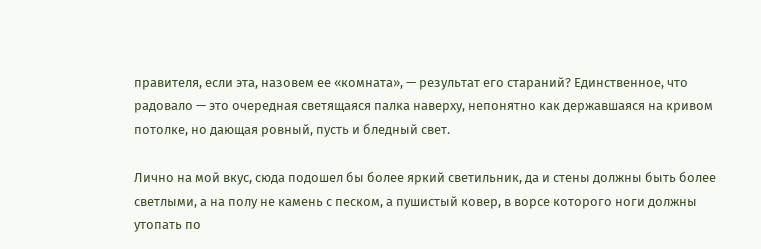правителя, если эта, назовем ее «комната», — результат его стараний? Единственное, что радовало — это очередная светящаяся палка наверху, непонятно как державшаяся на кривом потолке, но дающая ровный, пусть и бледный свет.

Лично на мой вкус, сюда подошел бы более яркий светильник, да и стены должны быть более светлыми, а на полу не камень с песком, а пушистый ковер, в ворсе которого ноги должны утопать по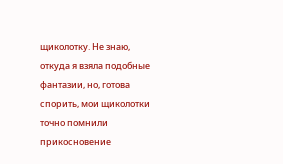щиколотку. Не знаю, откуда я взяла подобные фантазии, но, готова спорить, мои щиколотки точно помнили прикосновение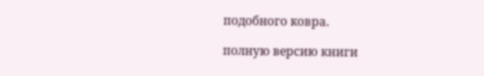подобного ковра.

полную версию книги